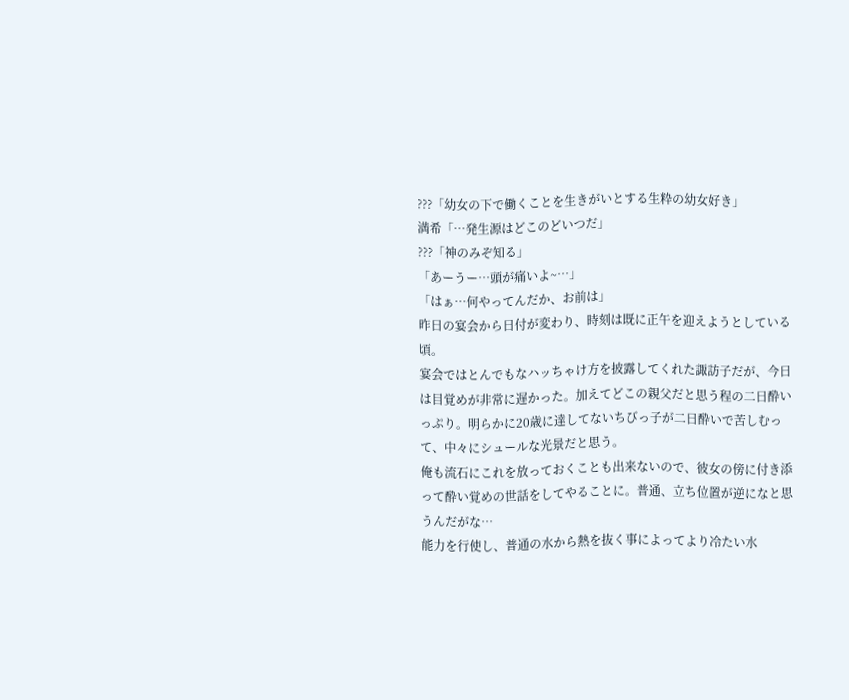???「幼女の下で働くことを生きがいとする生粋の幼女好き」
満希「…発生源はどこのどいつだ」
???「神のみぞ知る」
「あーうー…頭が痛いよ~…」
「はぁ…何やってんだか、お前は」
昨日の宴会から日付が変わり、時刻は既に正午を迎えようとしている頃。
宴会ではとんでもなハッちゃけ方を披露してくれた諏訪子だが、今日は目覚めが非常に遅かった。加えてどこの親父だと思う程の二日酔いっぷり。明らかに20歳に達してないちびっ子が二日酔いで苦しむって、中々にシュールな光景だと思う。
俺も流石にこれを放っておくことも出来ないので、彼女の傍に付き添って酔い覚めの世話をしてやることに。普通、立ち位置が逆になと思うんだがな…
能力を行使し、普通の水から熱を抜く事によってより冷たい水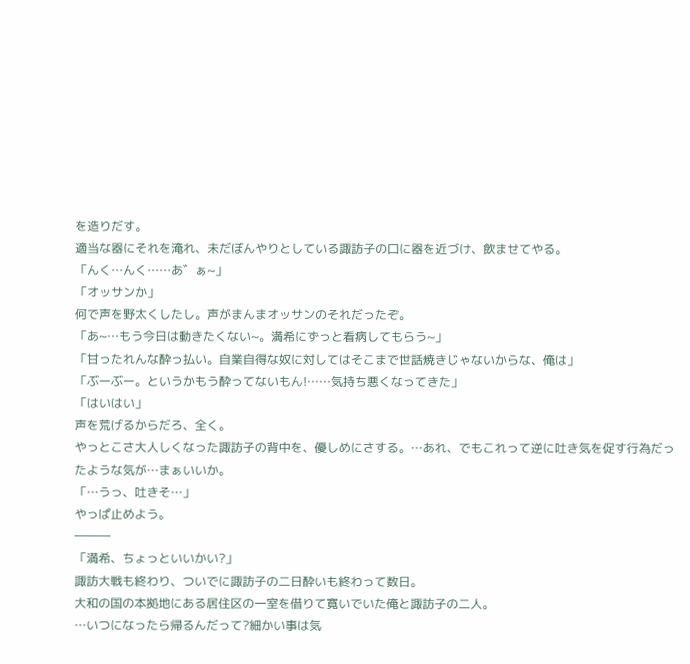を造りだす。
適当な器にそれを淹れ、未だぼんやりとしている諏訪子の口に器を近づけ、飲ませてやる。
「んく…んく……あ゛ぁ~」
「オッサンか」
何で声を野太くしたし。声がまんまオッサンのそれだったぞ。
「あ~…もう今日は動きたくない~。満希にずっと看病してもらう~」
「甘ったれんな酔っ払い。自業自得な奴に対してはそこまで世話焼きじゃないからな、俺は」
「ぶーぶー。というかもう酔ってないもん!……気持ち悪くなってきた」
「はいはい」
声を荒げるからだろ、全く。
やっとこさ大人しくなった諏訪子の背中を、優しめにさする。…あれ、でもこれって逆に吐き気を促す行為だったような気が…まぁいいか。
「…うっ、吐きそ…」
やっぱ止めよう。
―――
「満希、ちょっといいかい?」
諏訪大戦も終わり、ついでに諏訪子の二日酔いも終わって数日。
大和の国の本拠地にある居住区の一室を借りて寛いでいた俺と諏訪子の二人。
…いつになったら帰るんだって?細かい事は気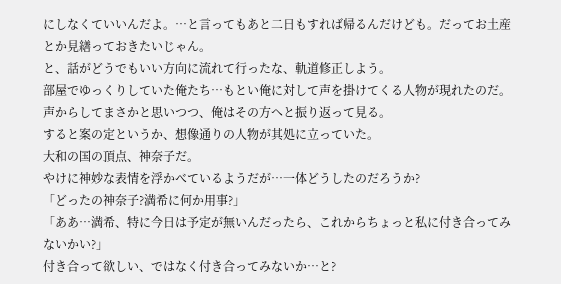にしなくていいんだよ。…と言ってもあと二日もすれば帰るんだけども。だってお土産とか見繕っておきたいじゃん。
と、話がどうでもいい方向に流れて行ったな、軌道修正しよう。
部屋でゆっくりしていた俺たち…もとい俺に対して声を掛けてくる人物が現れたのだ。
声からしてまさかと思いつつ、俺はその方へと振り返って見る。
すると案の定というか、想像通りの人物が其処に立っていた。
大和の国の頂点、神奈子だ。
やけに神妙な表情を浮かべているようだが…一体どうしたのだろうか?
「どったの神奈子?満希に何か用事?」
「ああ…満希、特に今日は予定が無いんだったら、これからちょっと私に付き合ってみないかい?」
付き合って欲しい、ではなく付き合ってみないか…と?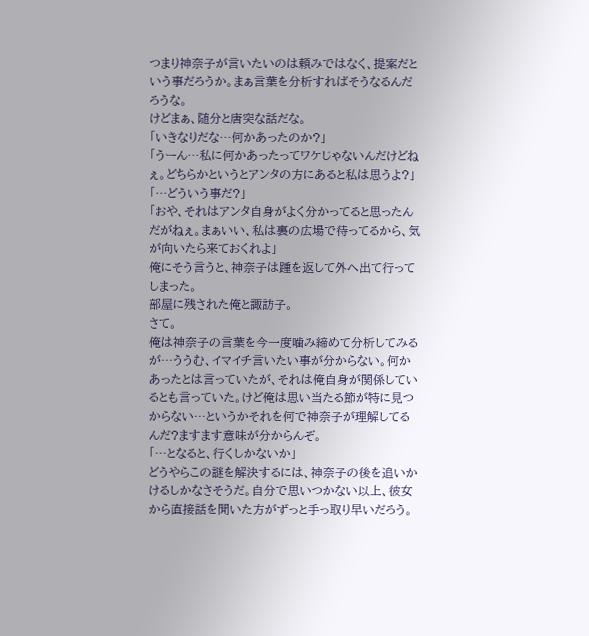つまり神奈子が言いたいのは頼みではなく、提案だという事だろうか。まぁ言葉を分析すればそうなるんだろうな。
けどまぁ、随分と唐突な話だな。
「いきなりだな…何かあったのか?」
「うーん…私に何かあったってワケじゃないんだけどねぇ。どちらかというとアンタの方にあると私は思うよ?」
「…どういう事だ?」
「おや、それはアンタ自身がよく分かってると思ったんだがねぇ。まぁいい、私は裏の広場で待ってるから、気が向いたら来ておくれよ」
俺にそう言うと、神奈子は踵を返して外へ出て行ってしまった。
部屋に残された俺と諏訪子。
さて。
俺は神奈子の言葉を今一度噛み締めて分析してみるが…ううむ、イマイチ言いたい事が分からない。何かあったとは言っていたが、それは俺自身が関係しているとも言っていた。けど俺は思い当たる節が特に見つからない…というかそれを何で神奈子が理解してるんだ?ますます意味が分からんぞ。
「…となると、行くしかないか」
どうやらこの謎を解決するには、神奈子の後を追いかけるしかなさそうだ。自分で思いつかない以上、彼女から直接話を聞いた方がずっと手っ取り早いだろう。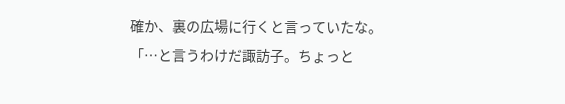確か、裏の広場に行くと言っていたな。
「…と言うわけだ諏訪子。ちょっと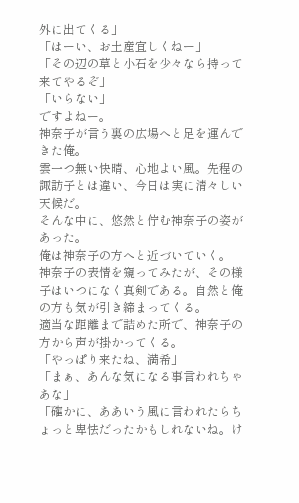外に出てくる」
「はーい、お土産宜しくねー」
「その辺の草と小石を少々なら持って来てやるぞ」
「いらない」
ですよねー。
神奈子が言う裏の広場へと足を運んできた俺。
雲一つ無い快晴、心地よい風。先程の諏訪子とは違い、今日は実に清々しい天候だ。
そんな中に、悠然と佇む神奈子の姿があった。
俺は神奈子の方へと近づいていく。
神奈子の表情を窺ってみたが、その様子はいつになく真剣である。自然と俺の方も気が引き締まってくる。
適当な距離まで詰めた所で、神奈子の方から声が掛かってくる。
「やっぱり来たね、満希」
「まぁ、あんな気になる事言われちゃあな」
「確かに、ああいう風に言われたらちょっと卑怯だったかもしれないね。け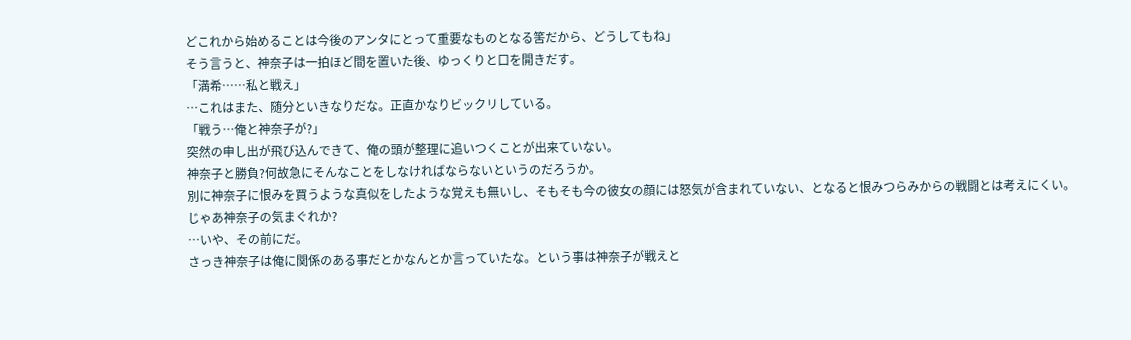どこれから始めることは今後のアンタにとって重要なものとなる筈だから、どうしてもね」
そう言うと、神奈子は一拍ほど間を置いた後、ゆっくりと口を開きだす。
「満希……私と戦え」
…これはまた、随分といきなりだな。正直かなりビックリしている。
「戦う…俺と神奈子が?」
突然の申し出が飛び込んできて、俺の頭が整理に追いつくことが出来ていない。
神奈子と勝負?何故急にそんなことをしなければならないというのだろうか。
別に神奈子に恨みを買うような真似をしたような覚えも無いし、そもそも今の彼女の顔には怒気が含まれていない、となると恨みつらみからの戦闘とは考えにくい。
じゃあ神奈子の気まぐれか?
…いや、その前にだ。
さっき神奈子は俺に関係のある事だとかなんとか言っていたな。という事は神奈子が戦えと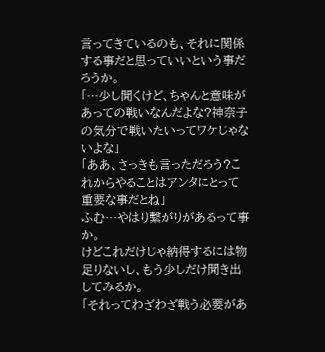言ってきているのも、それに関係する事だと思っていいという事だろうか。
「…少し聞くけど、ちゃんと意味があっての戦いなんだよな?神奈子の気分で戦いたいってワケじゃないよな」
「ああ、さっきも言っただろう?これからやることはアンタにとって重要な事だとね」
ふむ…やはり繫がりがあるって事か。
けどこれだけじゃ納得するには物足りないし、もう少しだけ聞き出してみるか。
「それってわざわざ戦う必要があ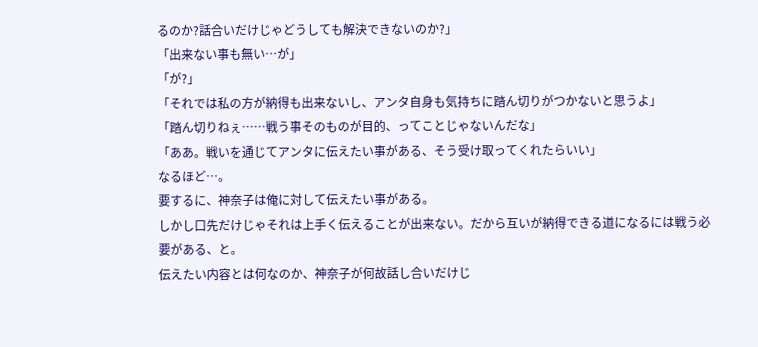るのか?話合いだけじゃどうしても解決できないのか?」
「出来ない事も無い…が」
「が?」
「それでは私の方が納得も出来ないし、アンタ自身も気持ちに踏ん切りがつかないと思うよ」
「踏ん切りねぇ……戦う事そのものが目的、ってことじゃないんだな」
「ああ。戦いを通じてアンタに伝えたい事がある、そう受け取ってくれたらいい」
なるほど…。
要するに、神奈子は俺に対して伝えたい事がある。
しかし口先だけじゃそれは上手く伝えることが出来ない。だから互いが納得できる道になるには戦う必要がある、と。
伝えたい内容とは何なのか、神奈子が何故話し合いだけじ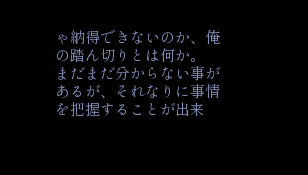ゃ納得できないのか、俺の踏ん切りとは何か。
まだまだ分からない事があるが、それなりに事情を把握することが出来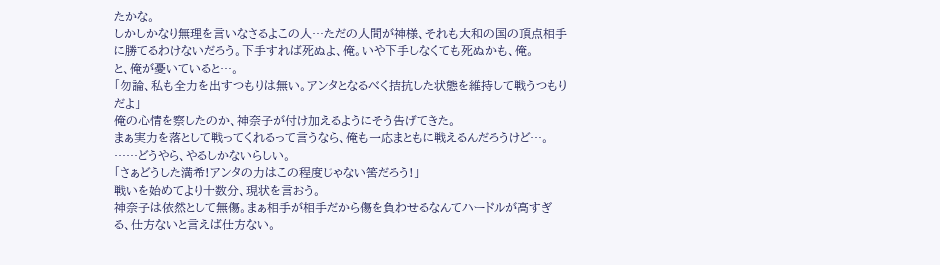たかな。
しかしかなり無理を言いなさるよこの人…ただの人間が神様、それも大和の国の頂点相手に勝てるわけないだろう。下手すれば死ぬよ、俺。いや下手しなくても死ぬかも、俺。
と、俺が憂いていると…。
「勿論、私も全力を出すつもりは無い。アンタとなるべく拮抗した状態を維持して戦うつもりだよ」
俺の心情を察したのか、神奈子が付け加えるようにそう告げてきた。
まぁ実力を落として戦ってくれるって言うなら、俺も一応まともに戦えるんだろうけど…。
……どうやら、やるしかないらしい。
「さぁどうした満希!アンタの力はこの程度じゃない筈だろう!」
戦いを始めてより十数分、現状を言おう。
神奈子は依然として無傷。まぁ相手が相手だから傷を負わせるなんてハードルが高すぎる、仕方ないと言えば仕方ない。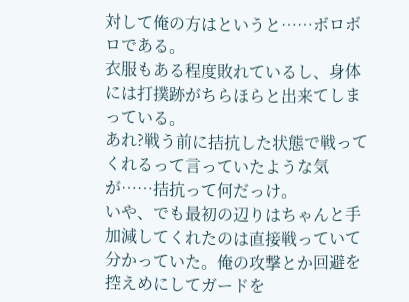対して俺の方はというと……ボロボロである。
衣服もある程度敗れているし、身体には打撲跡がちらほらと出来てしまっている。
あれ?戦う前に拮抗した状態で戦ってくれるって言っていたような気が……拮抗って何だっけ。
いや、でも最初の辺りはちゃんと手加減してくれたのは直接戦っていて分かっていた。俺の攻撃とか回避を控えめにしてガードを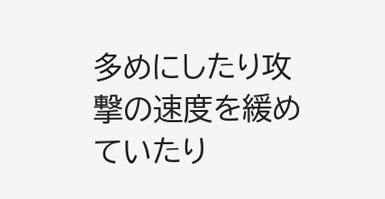多めにしたり攻撃の速度を緩めていたり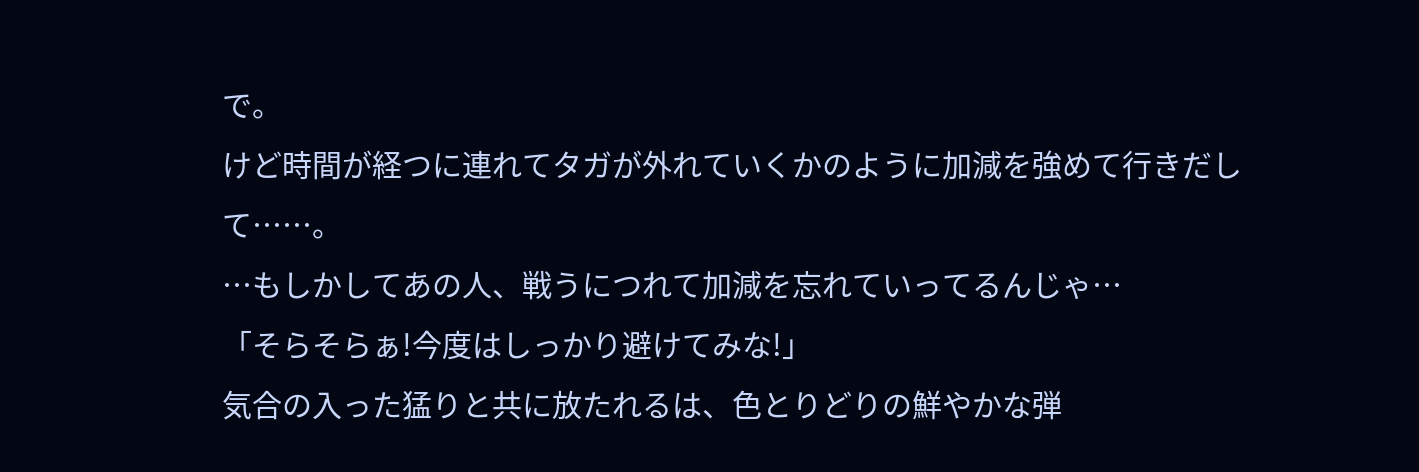で。
けど時間が経つに連れてタガが外れていくかのように加減を強めて行きだして……。
…もしかしてあの人、戦うにつれて加減を忘れていってるんじゃ…
「そらそらぁ!今度はしっかり避けてみな!」
気合の入った猛りと共に放たれるは、色とりどりの鮮やかな弾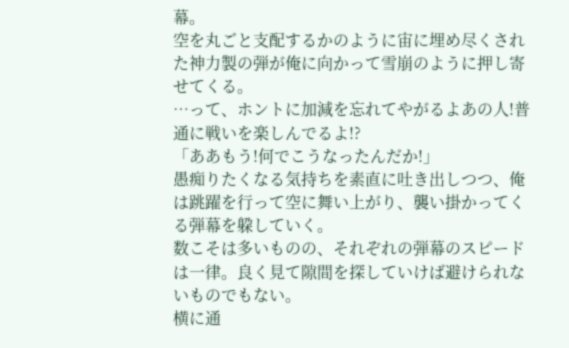幕。
空を丸ごと支配するかのように宙に埋め尽くされた神力製の弾が俺に向かって雪崩のように押し寄せてくる。
…って、ホントに加減を忘れてやがるよあの人!普通に戦いを楽しんでるよ!?
「ああもう!何でこうなったんだか!」
愚痴りたくなる気持ちを素直に吐き出しつつ、俺は跳躍を行って空に舞い上がり、襲い掛かってくる弾幕を躱していく。
数こそは多いものの、それぞれの弾幕のスピードは一律。良く見て隙間を探していけば避けられないものでもない。
横に通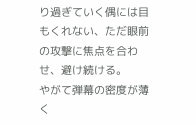り過ぎていく偶には目もくれない、ただ眼前の攻撃に焦点を合わせ、避け続ける。
やがて弾幕の密度が薄く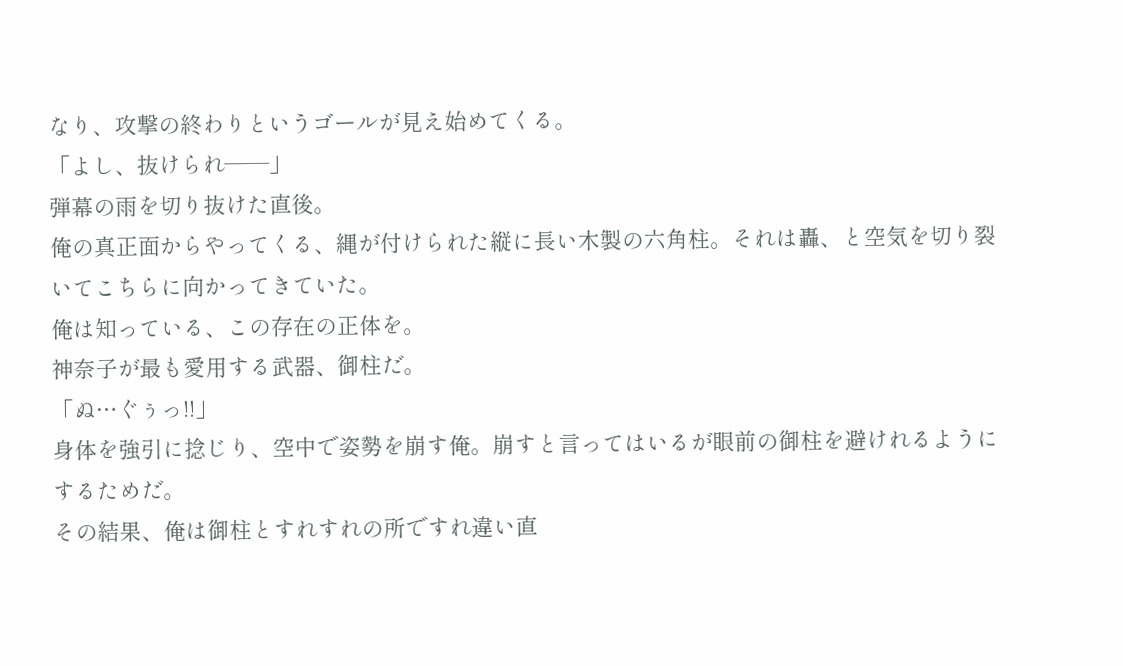なり、攻撃の終わりというゴールが見え始めてくる。
「よし、抜けられ――」
弾幕の雨を切り抜けた直後。
俺の真正面からやってくる、縄が付けられた縦に長い木製の六角柱。それは轟、と空気を切り裂いてこちらに向かってきていた。
俺は知っている、この存在の正体を。
神奈子が最も愛用する武器、御柱だ。
「ぬ…ぐぅっ!!」
身体を強引に捻じり、空中で姿勢を崩す俺。崩すと言ってはいるが眼前の御柱を避けれるようにするためだ。
その結果、俺は御柱とすれすれの所ですれ違い直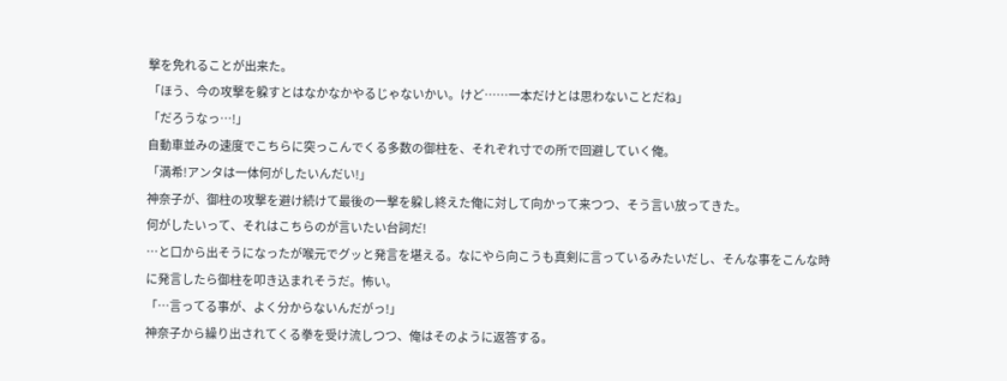撃を免れることが出来た。
「ほう、今の攻撃を躱すとはなかなかやるじゃないかい。けど……一本だけとは思わないことだね」
「だろうなっ…!」
自動車並みの速度でこちらに突っこんでくる多数の御柱を、それぞれ寸での所で回避していく俺。
「満希!アンタは一体何がしたいんだい!」
神奈子が、御柱の攻撃を避け続けて最後の一撃を躱し終えた俺に対して向かって来つつ、そう言い放ってきた。
何がしたいって、それはこちらのが言いたい台詞だ!
…と口から出そうになったが喉元でグッと発言を堪える。なにやら向こうも真剣に言っているみたいだし、そんな事をこんな時に発言したら御柱を叩き込まれそうだ。怖い。
「…言ってる事が、よく分からないんだがっ!」
神奈子から繰り出されてくる拳を受け流しつつ、俺はそのように返答する。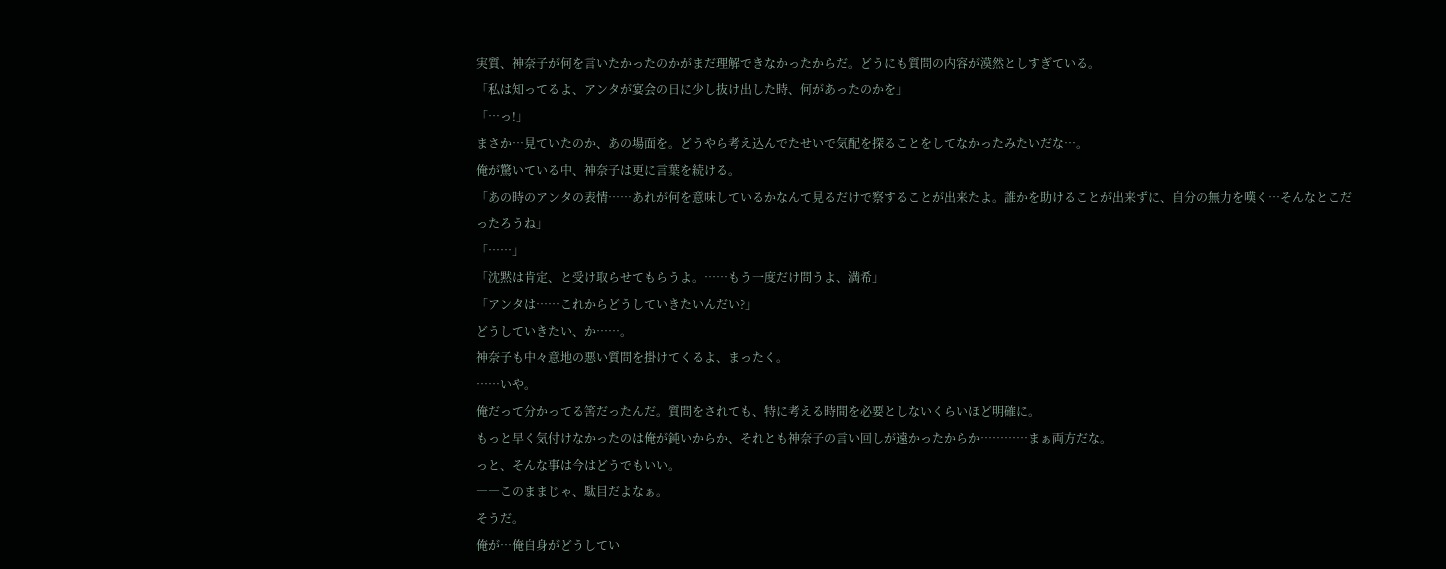実質、神奈子が何を言いたかったのかがまだ理解できなかったからだ。どうにも質問の内容が漠然としすぎている。
「私は知ってるよ、アンタが宴会の日に少し抜け出した時、何があったのかを」
「…っ!」
まさか…見ていたのか、あの場面を。どうやら考え込んでたせいで気配を探ることをしてなかったみたいだな…。
俺が驚いている中、神奈子は更に言葉を続ける。
「あの時のアンタの表情……あれが何を意味しているかなんて見るだけで察することが出来たよ。誰かを助けることが出来ずに、自分の無力を嘆く…そんなとこだったろうね」
「……」
「沈黙は肯定、と受け取らせてもらうよ。……もう一度だけ問うよ、満希」
「アンタは……これからどうしていきたいんだい?」
どうしていきたい、か……。
神奈子も中々意地の悪い質問を掛けてくるよ、まったく。
……いや。
俺だって分かってる筈だったんだ。質問をされても、特に考える時間を必要としないくらいほど明確に。
もっと早く気付けなかったのは俺が鈍いからか、それとも神奈子の言い回しが遠かったからか…………まぁ両方だな。
っと、そんな事は今はどうでもいい。
――このままじゃ、駄目だよなぁ。
そうだ。
俺が…俺自身がどうしてい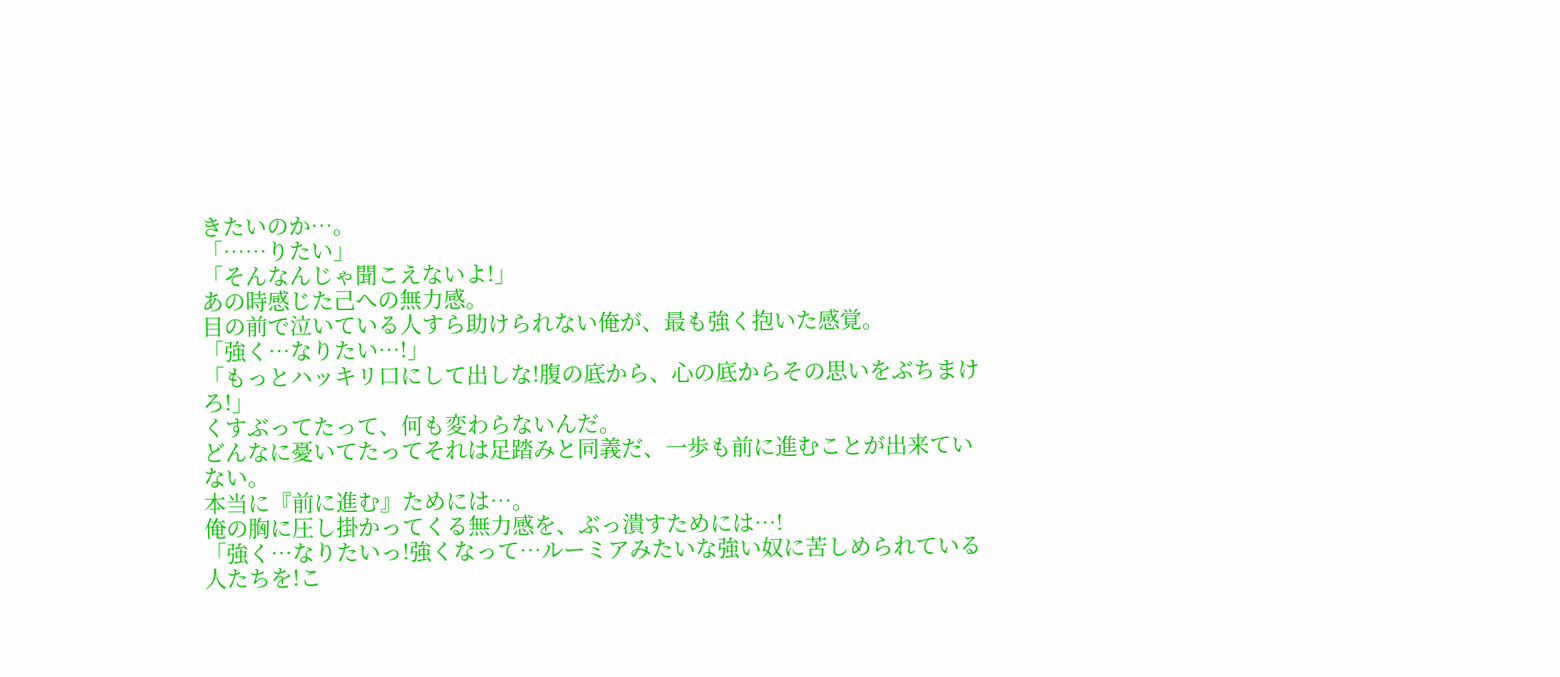きたいのか…。
「……りたい」
「そんなんじゃ聞こえないよ!」
あの時感じた己への無力感。
目の前で泣いている人すら助けられない俺が、最も強く抱いた感覚。
「強く…なりたい…!」
「もっとハッキリ口にして出しな!腹の底から、心の底からその思いをぶちまけろ!」
くすぶってたって、何も変わらないんだ。
どんなに憂いてたってそれは足踏みと同義だ、一歩も前に進むことが出来ていない。
本当に『前に進む』ためには…。
俺の胸に圧し掛かってくる無力感を、ぶっ潰すためには…!
「強く…なりたいっ!強くなって…ルーミアみたいな強い奴に苦しめられている人たちを!こ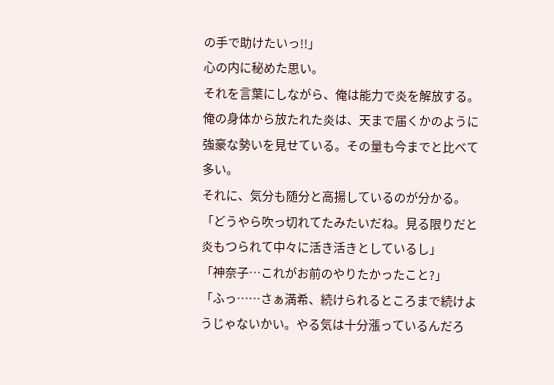の手で助けたいっ!!」
心の内に秘めた思い。
それを言葉にしながら、俺は能力で炎を解放する。
俺の身体から放たれた炎は、天まで届くかのように強豪な勢いを見せている。その量も今までと比べて多い。
それに、気分も随分と高揚しているのが分かる。
「どうやら吹っ切れてたみたいだね。見る限りだと炎もつられて中々に活き活きとしているし」
「神奈子…これがお前のやりたかったこと?」
「ふっ……さぁ満希、続けられるところまで続けようじゃないかい。やる気は十分漲っているんだろ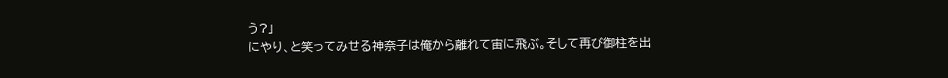う?」
にやり、と笑ってみせる神奈子は俺から離れて宙に飛ぶ。そして再び御柱を出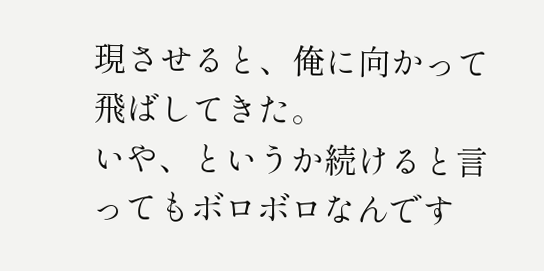現させると、俺に向かって飛ばしてきた。
いや、というか続けると言ってもボロボロなんです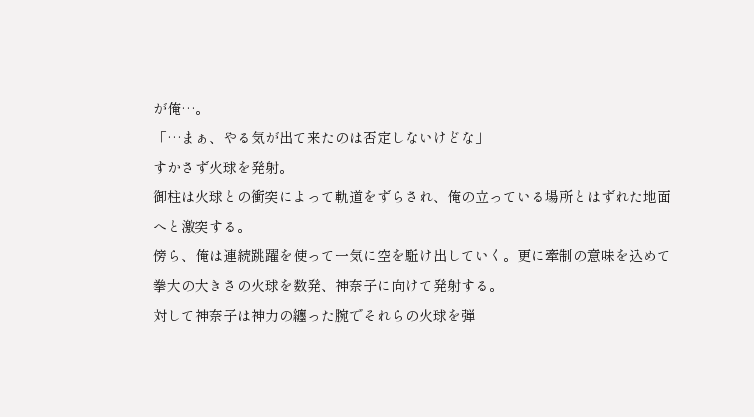が俺…。
「…まぁ、やる気が出て来たのは否定しないけどな」
すかさず火球を発射。
御柱は火球との衝突によって軌道をずらされ、俺の立っている場所とはずれた地面へと激突する。
傍ら、俺は連続跳躍を使って一気に空を駈け出していく。更に牽制の意味を込めて拳大の大きさの火球を数発、神奈子に向けて発射する。
対して神奈子は神力の纏った腕でそれらの火球を弾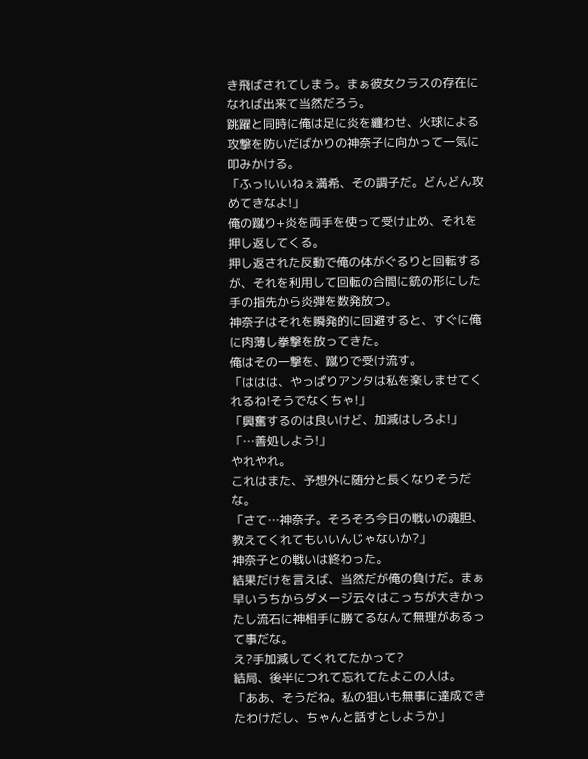き飛ばされてしまう。まぁ彼女クラスの存在になれば出来て当然だろう。
跳躍と同時に俺は足に炎を纏わせ、火球による攻撃を防いだばかりの神奈子に向かって一気に叩みかける。
「ふっ!いいねぇ満希、その調子だ。どんどん攻めてきなよ!」
俺の蹴り+炎を両手を使って受け止め、それを押し返してくる。
押し返された反動で俺の体がぐるりと回転するが、それを利用して回転の合間に銃の形にした手の指先から炎弾を数発放つ。
神奈子はそれを瞬発的に回避すると、すぐに俺に肉薄し拳撃を放ってきた。
俺はその一撃を、蹴りで受け流す。
「ははは、やっぱりアンタは私を楽しませてくれるね!そうでなくちゃ!」
「興奮するのは良いけど、加減はしろよ!」
「…善処しよう!」
やれやれ。
これはまた、予想外に随分と長くなりそうだな。
「さて…神奈子。そろそろ今日の戦いの魂胆、教えてくれてもいいんじゃないか?」
神奈子との戦いは終わった。
結果だけを言えば、当然だが俺の負けだ。まぁ早いうちからダメージ云々はこっちが大きかったし流石に神相手に勝てるなんて無理があるって事だな。
え?手加減してくれてたかって?
結局、後半につれて忘れてたよこの人は。
「ああ、そうだね。私の狙いも無事に達成できたわけだし、ちゃんと話すとしようか」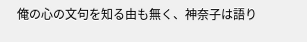俺の心の文句を知る由も無く、神奈子は語り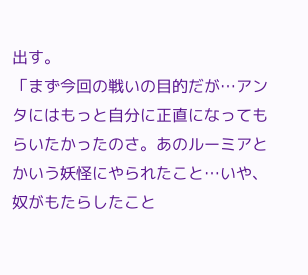出す。
「まず今回の戦いの目的だが…アンタにはもっと自分に正直になってもらいたかったのさ。あのルーミアとかいう妖怪にやられたこと…いや、奴がもたらしたこと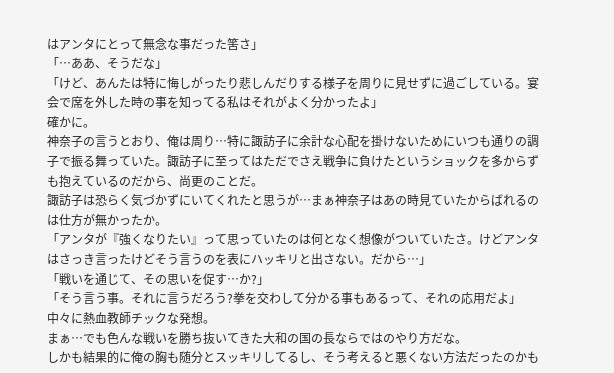はアンタにとって無念な事だった筈さ」
「…ああ、そうだな」
「けど、あんたは特に悔しがったり悲しんだりする様子を周りに見せずに過ごしている。宴会で席を外した時の事を知ってる私はそれがよく分かったよ」
確かに。
神奈子の言うとおり、俺は周り…特に諏訪子に余計な心配を掛けないためにいつも通りの調子で振る舞っていた。諏訪子に至ってはただでさえ戦争に負けたというショックを多からずも抱えているのだから、尚更のことだ。
諏訪子は恐らく気づかずにいてくれたと思うが…まぁ神奈子はあの時見ていたからばれるのは仕方が無かったか。
「アンタが『強くなりたい』って思っていたのは何となく想像がついていたさ。けどアンタはさっき言ったけどそう言うのを表にハッキリと出さない。だから…」
「戦いを通じて、その思いを促す…か?」
「そう言う事。それに言うだろう?拳を交わして分かる事もあるって、それの応用だよ」
中々に熱血教師チックな発想。
まぁ…でも色んな戦いを勝ち抜いてきた大和の国の長ならではのやり方だな。
しかも結果的に俺の胸も随分とスッキリしてるし、そう考えると悪くない方法だったのかも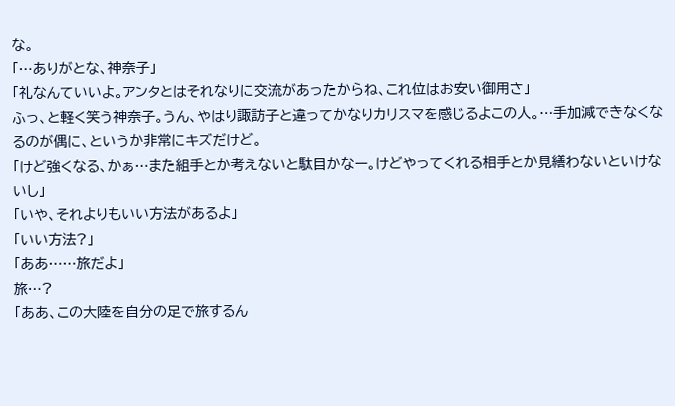な。
「…ありがとな、神奈子」
「礼なんていいよ。アンタとはそれなりに交流があったからね、これ位はお安い御用さ」
ふっ、と軽く笑う神奈子。うん、やはり諏訪子と違ってかなりカリスマを感じるよこの人。…手加減できなくなるのが偶に、というか非常にキズだけど。
「けど強くなる、かぁ…また組手とか考えないと駄目かなー。けどやってくれる相手とか見繕わないといけないし」
「いや、それよりもいい方法があるよ」
「いい方法?」
「ああ……旅だよ」
旅…?
「ああ、この大陸を自分の足で旅するん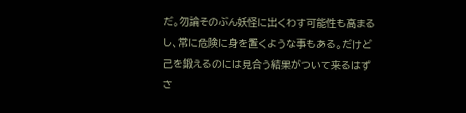だ。勿論そのぶん妖怪に出くわす可能性も高まるし、常に危険に身を置くような事もある。だけど己を鍛えるのには見合う結果がついて来るはずさ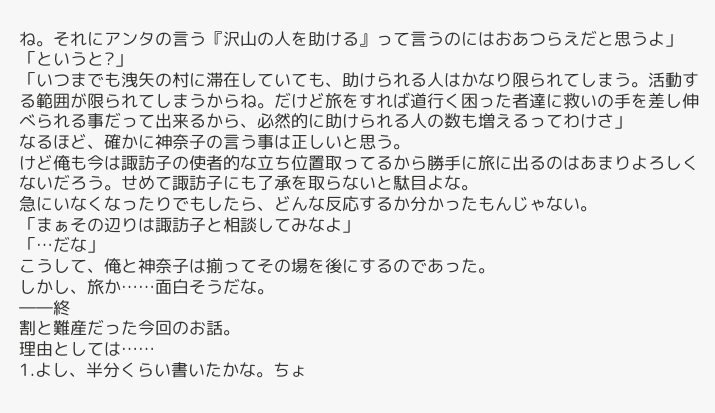ね。それにアンタの言う『沢山の人を助ける』って言うのにはおあつらえだと思うよ」
「というと?」
「いつまでも洩矢の村に滞在していても、助けられる人はかなり限られてしまう。活動する範囲が限られてしまうからね。だけど旅をすれば道行く困った者達に救いの手を差し伸べられる事だって出来るから、必然的に助けられる人の数も増えるってわけさ」
なるほど、確かに神奈子の言う事は正しいと思う。
けど俺も今は諏訪子の使者的な立ち位置取ってるから勝手に旅に出るのはあまりよろしくないだろう。せめて諏訪子にも了承を取らないと駄目よな。
急にいなくなったりでもしたら、どんな反応するか分かったもんじゃない。
「まぁその辺りは諏訪子と相談してみなよ」
「…だな」
こうして、俺と神奈子は揃ってその場を後にするのであった。
しかし、旅か……面白そうだな。
――終
割と難産だった今回のお話。
理由としては……
1.よし、半分くらい書いたかな。ちょ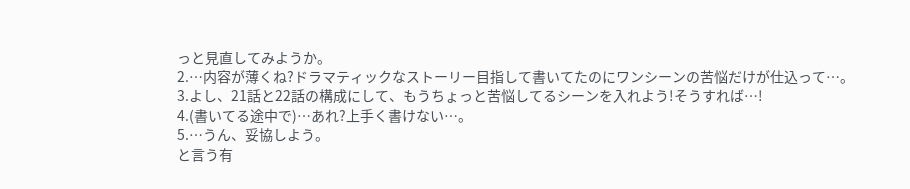っと見直してみようか。
2.…内容が薄くね?ドラマティックなストーリー目指して書いてたのにワンシーンの苦悩だけが仕込って…。
3.よし、21話と22話の構成にして、もうちょっと苦悩してるシーンを入れよう!そうすれば…!
4.(書いてる途中で)…あれ?上手く書けない…。
5.…うん、妥協しよう。
と言う有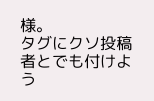様。
タグにクソ投稿者とでも付けよう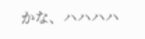かな、ハハハハ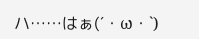ハ……はぁ(´・ω・`)